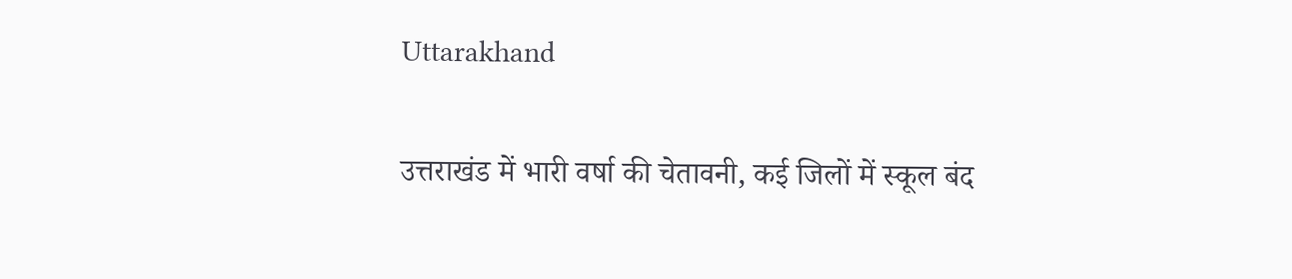Uttarakhand

उत्तराखंड में भारी वर्षा की चेतावनी, कई जिलों में स्कूल बंद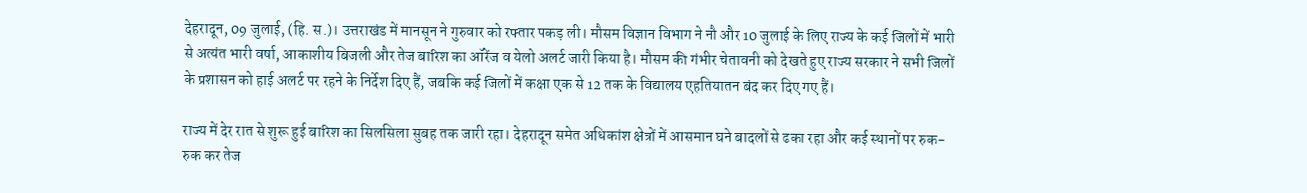देहरादून, 09 जुलाई, (हि. स.)। उत्तराखंड में मानसून ने गुरुवार को रफ्तार पकड़ ली। मौसम विज्ञान विभाग ने नौ और 10 जुलाई के लिए राज्य के कई जिलों में भारी से अत्यंत भारी वर्षा, आकाशीय बिजली और तेज बारिश का ऑरेंज व येलो अलर्ट जारी किया है। मौसम की गंभीर चेतावनी को देखते हुए राज्य सरकार ने सभी जिलों के प्रशासन को हाई अलर्ट पर रहने के निर्देश दिए हैं, जबकि कई जिलों में कक्षा एक से 12 तक के विद्यालय एहतियातन बंद कर दिए गए हैं।

राज्य में देर रात से शुरू हुई बारिश का सिलसिला सुबह तक जारी रहा। देहरादून समेत अधिकांश क्षेत्रों में आसमान घने बादलों से ढका रहा और कई स्थानों पर रुक-रुक कर तेज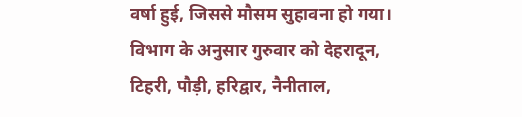वर्षा हुई, जिससे मौसम सुहावना हो गया। विभाग के अनुसार गुरुवार को देहरादून, टिहरी, पौड़ी, हरिद्वार, नैनीताल,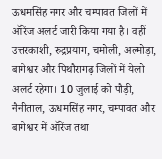ऊधमसिंह नगर और चम्पावत जिलों में ऑरेंज अलर्ट जारी किया गया है। वहीं उत्तरकाशी, रुद्रप्रयाग, चमोली, अल्मोड़ा, बागेश्वर और पिथौरागढ़ जिलों में येलो अलर्ट रहेगा। 10 जुलाई को पौड़ी, नैनीताल, ऊधमसिंह नगर, चम्पावत और बागेश्वर में ऑरेंज तथा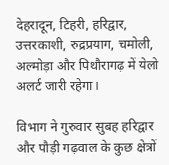देहरादून, टिहरी, हरिद्वार, उत्तरकाशी, रुद्रप्रयाग, चमोली, अल्मोड़ा और पिथौरागढ़ में येलो अलर्ट जारी रहेगा।

विभाग ने गुरुवार सुबह हरिद्वार और पौड़ी गढ़वाल के कुछ क्षेत्रों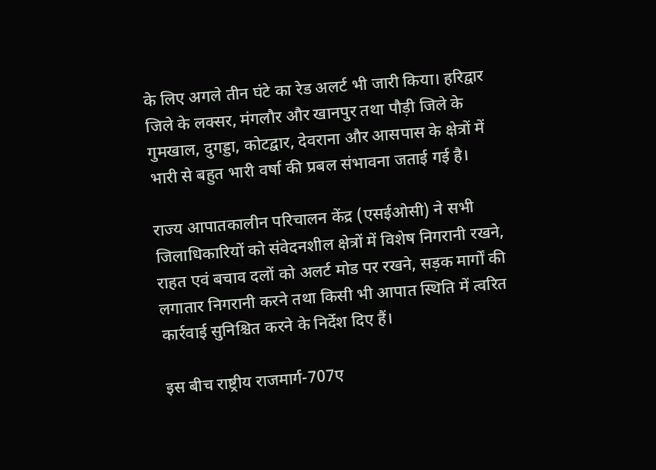के लिए अगले तीन घंटे का रेड अलर्ट भी जारी किया। हरिद्वार जिले के लक्सर, मंगलौर और खानपुर तथा पौड़ी जिले के गुमखाल, दुगड्डा, कोटद्वार, देवराना और आसपास के क्षेत्रों में भारी से बहुत भारी वर्षा की प्रबल संभावना जताई गई है।

राज्य आपातकालीन परिचालन केंद्र (एसईओसी) ने सभी जिलाधिकारियों को संवेदनशील क्षेत्रों में विशेष निगरानी रखने, राहत एवं बचाव दलों को अलर्ट मोड पर रखने, सड़क मार्गों की लगातार निगरानी करने तथा किसी भी आपात स्थिति में त्वरित कार्रवाई सुनिश्चित करने के निर्देश दिए हैं।

इस बीच राष्ट्रीय राजमार्ग-707ए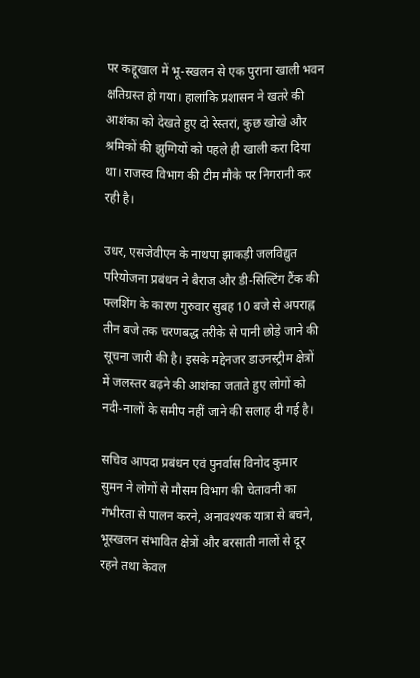पर कद्दूखाल में भू-स्खलन से एक पुराना खाली भवन क्षतिग्रस्त हो गया। हालांकि प्रशासन ने खतरे की आशंका को देखते हुए दो रेस्तरां, कुछ खोखे और श्रमिकों की झुग्गियों को पहले ही खाली करा दिया था। राजस्व विभाग की टीम मौके पर निगरानी कर रही है।

उधर, एसजेवीएन के नाथपा झाकड़ी जलविद्युत परियोजना प्रबंधन ने बैराज और डी-सिल्टिंग टैंक की फ्लशिंग के कारण गुरुवार सुबह 10 बजे से अपराह्न तीन बजे तक चरणबद्ध तरीके से पानी छोड़े जाने की सूचना जारी की है। इसके मद्देनजर डाउनस्ट्रीम क्षेत्रों में जलस्तर बढ़ने की आशंका जताते हुए लोगों को नदी-नालों के समीप नहीं जाने की सलाह दी गई है।

सचिव आपदा प्रबंधन एवं पुनर्वास विनोद कुमार सुमन ने लोगों से मौसम विभाग की चेतावनी का गंभीरता से पालन करने, अनावश्यक यात्रा से बचने, भूस्खलन संभावित क्षेत्रों और बरसाती नालों से दूर रहने तथा केवल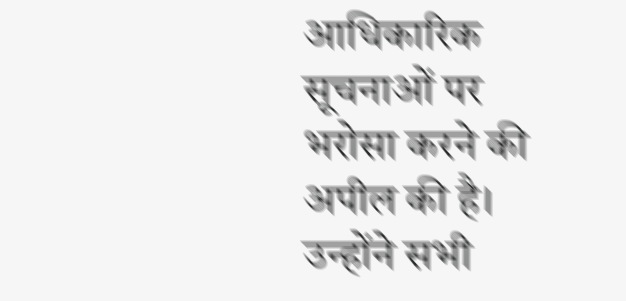आधिकारिक सूचनाओं पर भरोसा करने की अपील की है। उन्होंने सभी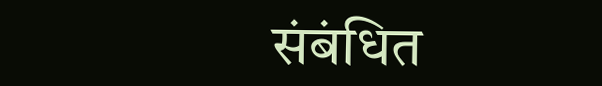संबंधित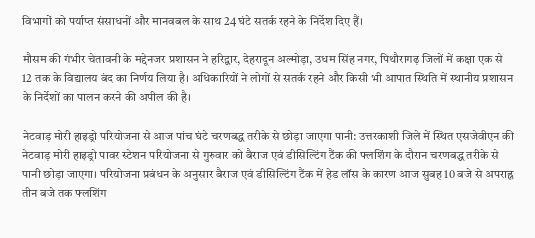विभागों को पर्याप्त संसाधनों और मानवबल के साथ 24 घंटे सतर्क रहने के निर्देश दिए हैं।

मौसम की गंभीर चेतावनी के मद्देनजर प्रशासन ने हरिद्वार, देहरादून अल्मोड़ा, उधम सिंह नगर, पिथौरागढ़ जिलों में कक्षा एक से 12 तक के विद्यालय बंद का निर्णय लिया है। अधिकारियों ने लोगों से सतर्क रहने और किसी भी आपात स्थिति में स्थानीय प्रशासन के निर्देशों का पालन करने की अपील की है।

नेटवाड़ मोरी हाइड्रो परियोजना से आज पांच घंटे चरणबद्ध तरीके से छोड़ा जाएगा पानी: उत्तरकाशी जिले में स्थित एसजेवीएन की नेटवाड़ मोरी हाइड्रो पावर स्टेशन परियोजना से गुरुवार को बैराज एवं डीसिल्टिंग टैंक की फ्लशिंग के दौरान चरणबद्ध तरीके से पानी छोड़ा जाएगा। परियोजना प्रबंधन के अनुसार बैराज एवं डीसिल्टिंग टैंक में हेड लॉस के कारण आज सुबह 10 बजे से अपराह्न तीन बजे तक फ्लशिंग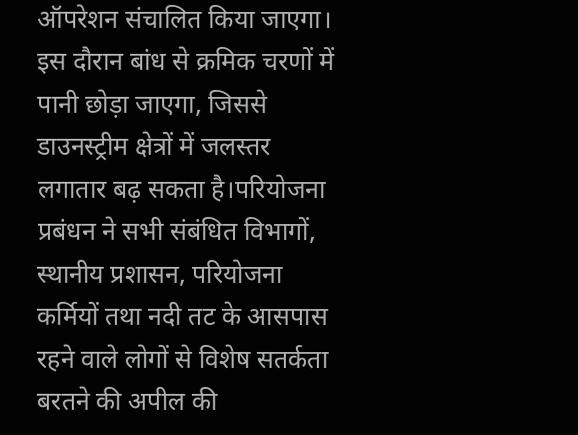ऑपरेशन संचालित किया जाएगा। इस दौरान बांध से क्रमिक चरणों में पानी छोड़ा जाएगा, जिससे डाउनस्ट्रीम क्षेत्रों में जलस्तर लगातार बढ़ सकता है।परियोजना प्रबंधन ने सभी संबंधित विभागों, स्थानीय प्रशासन, परियोजना कर्मियों तथा नदी तट के आसपास रहने वाले लोगों से विशेष सतर्कता बरतने की अपील की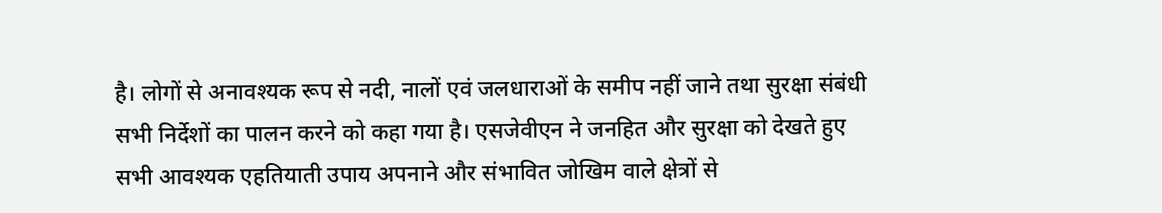है। लोगों से अनावश्यक रूप से नदी, नालों एवं जलधाराओं के समीप नहीं जाने तथा सुरक्षा संबंधी सभी निर्देशों का पालन करने को कहा गया है। एसजेवीएन ने जनहित और सुरक्षा को देखते हुए सभी आवश्यक एहतियाती उपाय अपनाने और संभावित जोखिम वाले क्षेत्रों से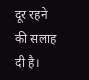दूर रहने की सलाह दी है।